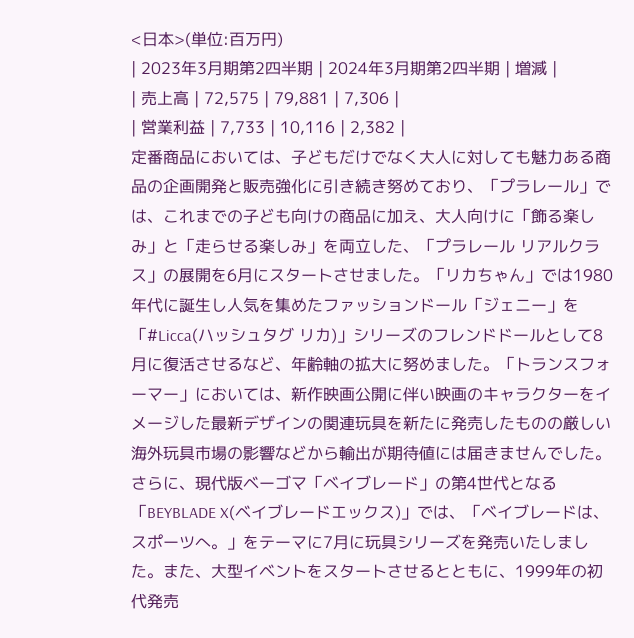<日本>(単位:百万円)
| 2023年3月期第2四半期 | 2024年3月期第2四半期 | 増減 |
| 売上高 | 72,575 | 79,881 | 7,306 |
| 営業利益 | 7,733 | 10,116 | 2,382 |
定番商品においては、子どもだけでなく大人に対しても魅力ある商品の企画開発と販売強化に引き続き努めており、「プラレール」では、これまでの子ども向けの商品に加え、大人向けに「飾る楽しみ」と「走らせる楽しみ」を両立した、「プラレール リアルクラス」の展開を6月にスタートさせました。「リカちゃん」では1980年代に誕生し人気を集めたファッションドール「ジェニー」を「#Licca(ハッシュタグ リカ)」シリーズのフレンドドールとして8月に復活させるなど、年齢軸の拡大に努めました。「トランスフォーマー」においては、新作映画公開に伴い映画のキャラクターをイメージした最新デザインの関連玩具を新たに発売したものの厳しい海外玩具市場の影響などから輸出が期待値には届きませんでした。
さらに、現代版ベーゴマ「ベイブレード」の第4世代となる「BEYBLADE X(ベイブレードエックス)」では、「ベイブレードは、スポーツへ。」をテーマに7月に玩具シリーズを発売いたしました。また、大型イベントをスタートさせるとともに、1999年の初代発売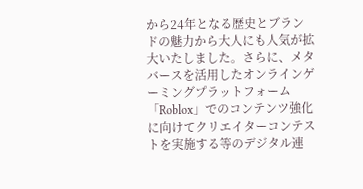から24年となる歴史とブランドの魅力から大人にも人気が拡大いたしました。さらに、メタバースを活用したオンラインゲーミングプラットフォーム「Roblox」でのコンテンツ強化に向けてクリエイターコンテストを実施する等のデジタル連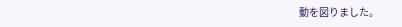動を図りました。